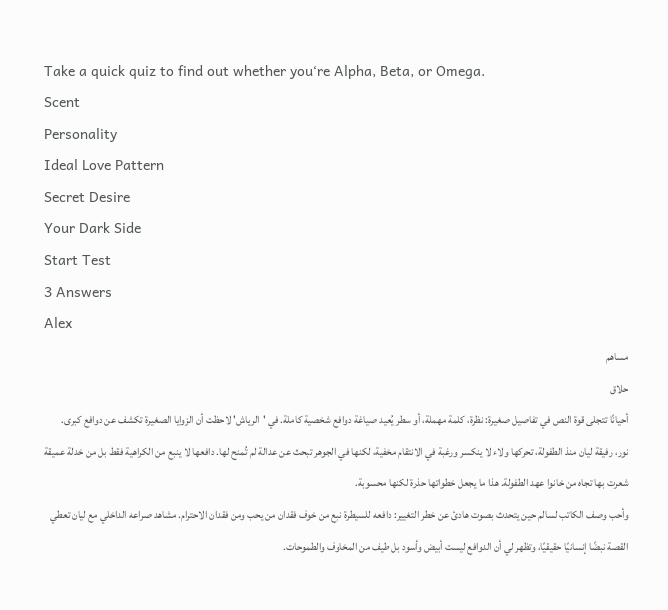Take a quick quiz to find out whether you‘re Alpha, Beta, or Omega.
Scent
Personality
Ideal Love Pattern
Secret Desire
Your Dark Side
Start Test
3 Answers
Alex
مساهم
حلاق
أحيانًا تتجلى قوة النص في تفاصيل صغيرة: نظرة، كلمة مهملة، أو سطر يُعيد صياغة دوافع شخصية كاملة. في 'الرياش' لاحظت أن الزوايا الصغيرة تكشف عن دوافع كبرى.
نور، رفيقة ليان منذ الطفولة، تحركها ولاء لا ينكسر ورغبة في الانتقام مخفية، لكنها في الجوهر تبحث عن عدالة لم تُمنح لها. دافعها لا ينبع من الكراهية فقط بل من خدلة عميقة شعرت بها تجاه من خانوا عهد الطفولة. هذا ما يجعل خطواتها حذرة لكنها محسوبة.
وأحب وصف الكاتب لسالم حين يتحدث بصوت هادئ عن خطر التغيير: دافعه للسيطرة نبع من خوف فقدان من يحب ومن فقدان الاحترام. مشاهد صراعه الداخلي مع ليان تعطي القصة نبضًا إنسانيًا حقيقيًا، وتظهر لي أن الدوافع ليست أبيض وأسود بل طيف من المخاوف والطموحات.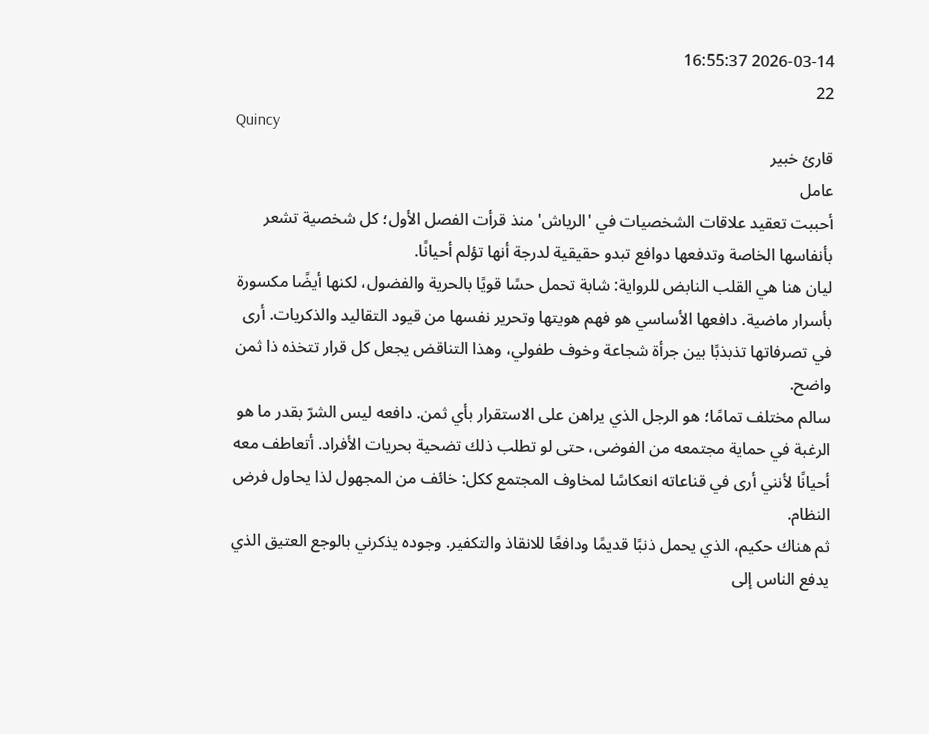2026-03-14 16:55:37
22
Quincy
قارئ خبير
عامل
أحببت تعقيد علاقات الشخصيات في 'الرياش' منذ قرأت الفصل الأول؛ كل شخصية تشعر بأنفاسها الخاصة وتدفعها دوافع تبدو حقيقية لدرجة أنها تؤلم أحيانًا.
ليان هنا هي القلب النابض للرواية: شابة تحمل حسًا قويًا بالحرية والفضول، لكنها أيضًا مكسورة بأسرار ماضية. دافعها الأساسي هو فهم هويتها وتحرير نفسها من قيود التقاليد والذكريات. أرى في تصرفاتها تذبذبًا بين جرأة شجاعة وخوف طفولي، وهذا التناقض يجعل كل قرار تتخذه ذا ثمن واضح.
سالم مختلف تمامًا؛ هو الرجل الذي يراهن على الاستقرار بأي ثمن. دافعه ليس الشرّ بقدر ما هو الرغبة في حماية مجتمعه من الفوضى، حتى لو تطلب ذلك تضحية بحريات الأفراد. أتعاطف معه أحيانًا لأنني أرى في قناعاته انعكاسًا لمخاوف المجتمع ككل: خائف من المجهول لذا يحاول فرض النظام.
ثم هناك حكيم، الذي يحمل ذنبًا قديمًا ودافعًا للانقاذ والتكفير. وجوده يذكرني بالوجع العتيق الذي يدفع الناس إلى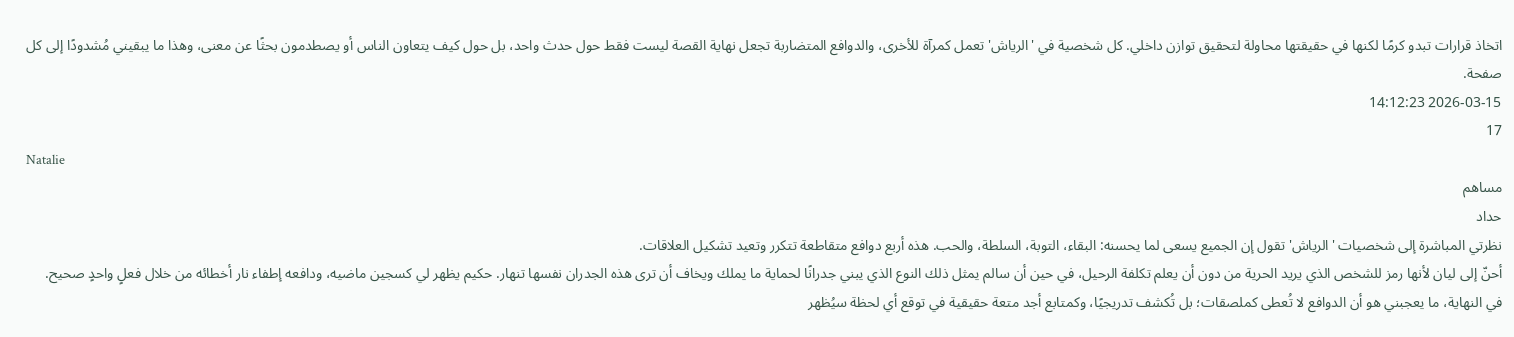اتخاذ قرارات تبدو كرمًا لكنها في حقيقتها محاولة لتحقيق توازن داخلي. كل شخصية في 'الرياش' تعمل كمرآة للأخرى، والدوافع المتضاربة تجعل نهاية القصة ليست فقط حول حدث واحد، بل حول كيف يتعاون الناس أو يصطدمون بحثًا عن معنى، وهذا ما يبقيني مُشدودًا إلى كل صفحة.
2026-03-15 14:12:23
17
Natalie
مساهم
حداد
نظرتي المباشرة إلى شخصيات 'الرياش' تقول إن الجميع يسعى لما يحسنه: البقاء، التوبة، السلطة، والحب. هذه أربع دوافع متقاطعة تتكرر وتعيد تشكيل العلاقات.
أحنّ إلى ليان لأنها رمز للشخص الذي يريد الحرية من دون أن يعلم تكلفة الرحيل، في حين أن سالم يمثل ذلك النوع الذي يبني جدرانًا لحماية ما يملك ويخاف أن ترى هذه الجدران نفسها تنهار. حكيم يظهر لي كسجين ماضيه، ودافعه إطفاء نار أخطائه من خلال فعلٍ واحدٍ صحيح.
في النهاية، ما يعجبني هو أن الدوافع لا تُعطى كملصقات؛ بل تُكشف تدريجيًا، وكمتابع أجد متعة حقيقية في توقع أي لحظة سيُظهر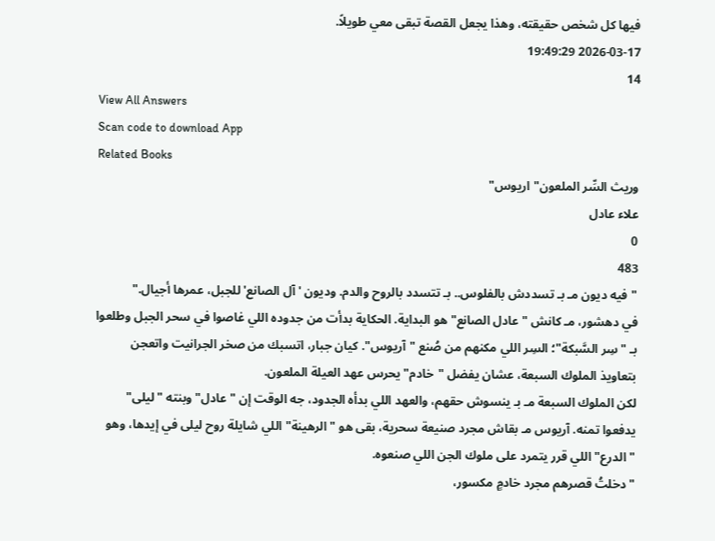فيها كل شخص حقيقته، وهذا يجعل القصة تبقى معي طويلاً.
2026-03-17 19:49:29
14
View All Answers
Scan code to download App
Related Books
وريث السِّر الملعون"اريوس"
علاء عادل
0
483
"فيه ديون مـ بـ تسددش بالفلوس.. بـ تتسدد بالروح والدم. وديون 'آل الصانع' للجبل، عمرها أجيال."
في دهشور، مـ كانش "عادل الصانع" هو البداية. الحكاية بدأت من جدوده اللي غاصوا في سحر الجبل وطلعوا بـ "سِر السَّبكة"؛ السِر اللي مكنهم من صُنع "آريوس". كيان جبار، اتسبك من صخر الجرانيت واتعجن بتعاويذ الملوك السبعة، عشان يفضل "خادم" يحرس عهد العيلة الملعون.
لكن الملوك السبعة مـ بـ ينسوش حقهم، والعهد اللي بدأه الجدود، جه الوقت إن "عادل" وبنته "ليلى" يدفعوا تمنه. آريوس مـ بقاش مجرد صنيعة سحرية، بقى هو "الرهينة" اللي شايلة روح ليلى في إيدها، وهو "الدرع" اللي قرر يتمرد على ملوك الجن اللي صنعوه.
"دخلتُ قصرهم مجرد خادمٍ مكسور،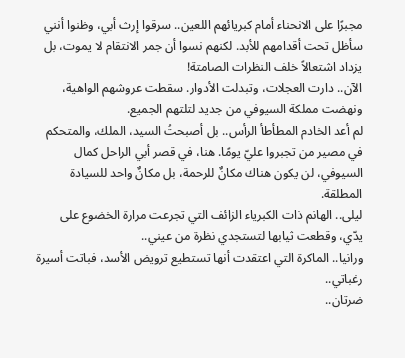مجبرًا على الانحناء أمام كبريائهم اللعين.. سرقوا إرث أبي، وظنوا أنني سأظل تحت أقدامهم للأبد. لكنهم نسوا أن جمر الانتقام لا يموت، بل يزداد اشتعالاً خلف النظرات الصامتة!
الآن.. دارت العجلات، وتبدلت الأدوار. سقطت عروشهم الواهية، ونهضت مملكة السيوفي من جديد لتلتهم الجميع.
لم أعد الخادم المطأطأ الرأس.. بل أصبحتُ السيد، الملك، والمتحكم في مصير من تجبروا عليّ يومًا. هنا، في قصر أبي الراحل كمال السيوفي، لن يكون هناك مكانٌ للرحمة، بل مكانٌ واحد للسيادة المطلقة.
ليلى.. الهانم ذات الكبرياء الزائف التي تجرعت مرارة الخضوع على يدّي، وقطعت ثيابها لتستجدي نظرة من عيني..
ورانيا.. الماكرة التي اعتقدت أنها تستطيع ترويض الأسد، فباتت أسيرة رغباتي..
ضرتان..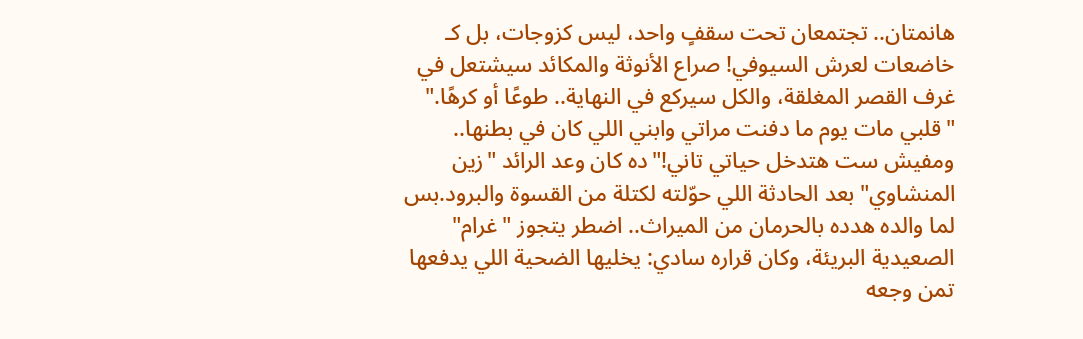هانمتان.. تجتمعان تحت سقفٍ واحد، ليس كزوجات، بل كـ خاضعات لعرش السيوفي! صراع الأنوثة والمكائد سيشتعل في غرف القصر المغلقة، والكل سيركع في النهاية.. طوعًا أو كرهًا."
"قلبي مات يوم ما دفنت مراتي وابني اللي كان في بطنها.. ومفيش ست هتدخل حياتي تاني!"ده كان وعد الرائد "زين المنشاوي" بعد الحادثة اللي حوّلته لكتلة من القسوة والبرود.بس لما والده هدده بالحرمان من الميراث.. اضطر يتجوز "غرام" الصعيدية البريئة، وكان قراره سادي: يخليها الضحية اللي يدفعها تمن وجعه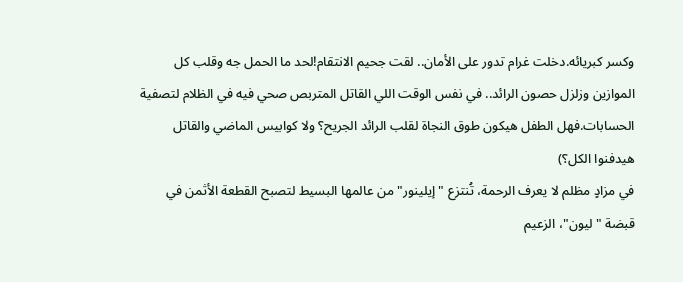وكسر كبريائه.دخلت غرام تدور على الأمان.. لقت جحيم الانتقام!لحد ما الحمل جه وقلب كل الموازين وزلزل حصون الرائد.. في نفس الوقت اللي القاتل المتربص صحي فيه في الظلام لتصفية الحسابات.فهل الطفل هيكون طوق النجاة لقلب الرائد الجريح؟ ولا كوابيس الماضي والقاتل هيدفنوا الكل؟)
في مزادٍ مظلم لا يعرف الرحمة، تُنتزع "إيلينور" من عالمها البسيط لتصبح القطعة الأثمن في قبضة "ليون"، الزعيم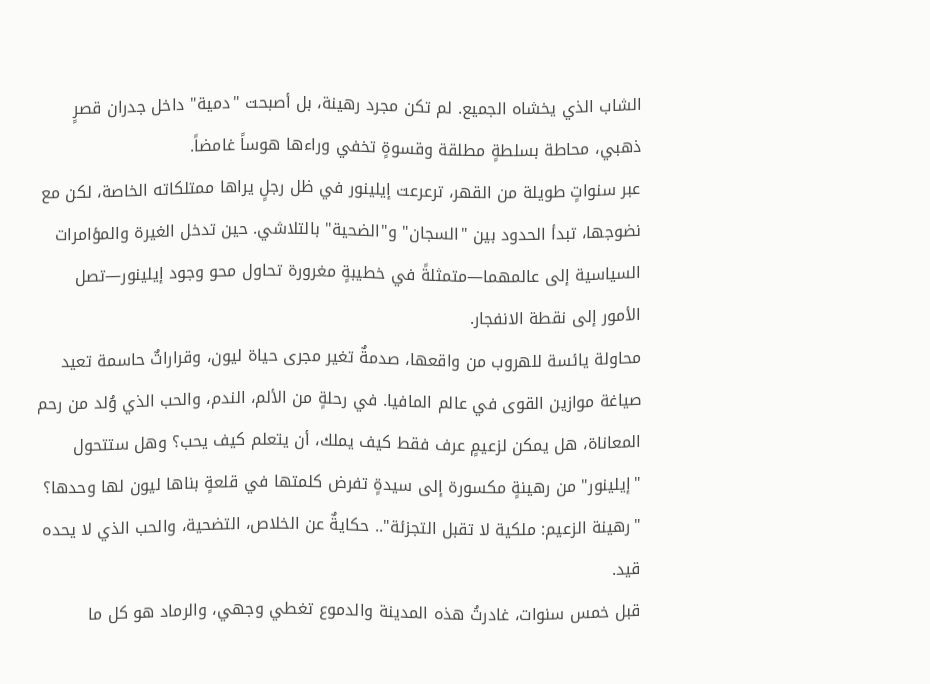الشاب الذي يخشاه الجميع. لم تكن مجرد رهينة، بل أصبحت "دمية" داخل جدران قصرٍ ذهبي، محاطة بسلطةٍ مطلقة وقسوةٍ تخفي وراءها هوساً غامضاً.
عبر سنواتٍ طويلة من القهر، ترعرعت إيلينور في ظل رجلٍ يراها ممتلكاته الخاصة، لكن مع نضوجها، تبدأ الحدود بين "السجان" و"الضحية" بالتلاشي. حين تدخل الغيرة والمؤامرات السياسية إلى عالمهما—متمثلةً في خطيبةٍ مغرورة تحاول محو وجود إيلينور—تصل الأمور إلى نقطة الانفجار.
محاولة يائسة للهروب من واقعها، صدمةٌ تغير مجرى حياة ليون، وقراراتٌ حاسمة تعيد صياغة موازين القوى في عالم المافيا. في رحلةٍ من الألم، الندم، والحب الذي وُلد من رحم المعاناة، هل يمكن لزعيمٍ عرف فقط كيف يملك، أن يتعلم كيف يحب؟ وهل ستتحول "إيلينور" من رهينةٍ مكسورة إلى سيدةٍ تفرض كلمتها في قلعةٍ بناها ليون لها وحدها؟
"رهينة الزعيم: ملكية لا تقبل التجزئة".. حكايةٌ عن الخلاص، التضحية، والحب الذي لا يحده قيد.
قبل خمس سنوات، غادرتُ هذه المدينة والدموع تغطي وجهي، والرماد هو كل ما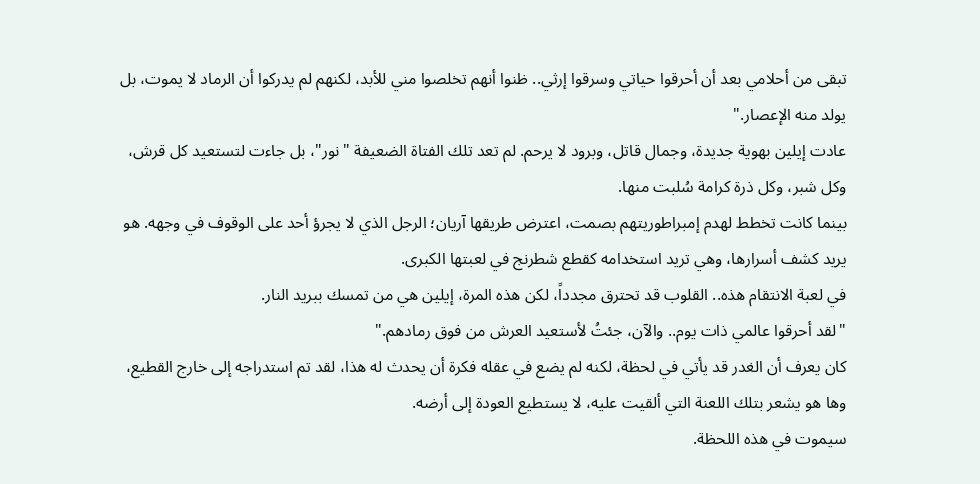تبقى من أحلامي بعد أن أحرقوا حياتي وسرقوا إرثي.. ظنوا أنهم تخلصوا مني للأبد، لكنهم لم يدركوا أن الرماد لا يموت، بل يولد منه الإعصار."
عادت إيلين بهوية جديدة، وجمال قاتل، وبرود لا يرحم. لم تعد تلك الفتاة الضعيفة "نور"، بل جاءت لتستعيد كل قرش، وكل شبر، وكل ذرة كرامة سُلبت منها.
بينما كانت تخطط لهدم إمبراطوريتهم بصمت، اعترض طريقها آريان؛ الرجل الذي لا يجرؤ أحد على الوقوف في وجهه. هو يريد كشف أسرارها، وهي تريد استخدامه كقطع شطرنج في لعبتها الكبرى.
في لعبة الانتقام هذه.. القلوب قد تحترق مجدداً، لكن هذه المرة، إيلين هي من تمسك ببريد النار.
"لقد أحرقوا عالمي ذات يوم.. والآن، جئتُ لأستعيد العرش من فوق رمادهم."
كان يعرف أن الغدر قد يأتي في لحظة، لكنه لم يضع في عقله فكرة أن يحدث له هذا، لقد تم استدراجه إلى خارج القطيع، وها هو يشعر بتلك اللعنة التي ألقيت عليه، لا يستطيع العودة إلى أرضه.
سيموت في هذه اللحظة.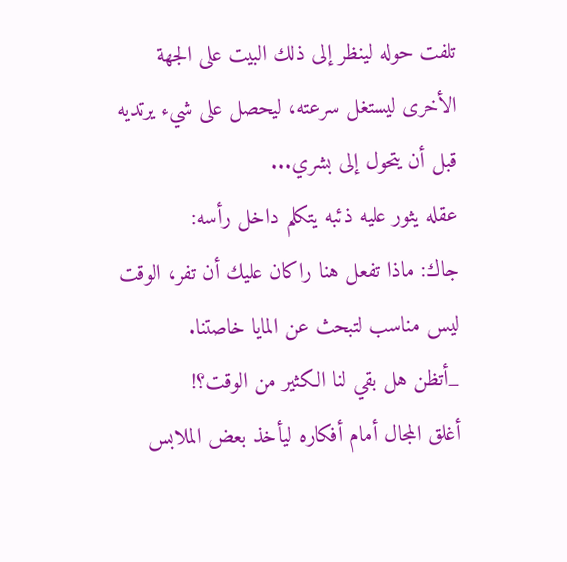تلفت حوله لينظر إلى ذلك البيت على الجهة الأخرى ليستغل سرعته، ليحصل على شيء يرتديه قبل أن يتحول إلى بشري...
عقله يثور عليه ذئبه يتكلم داخل رأسه:
جاك: ماذا تفعل هنا راكان عليك أن تفر، الوقت ليس مناسب لتبحث عن المايا خاصتنا.
_أتظن هل بقي لنا الكثير من الوقت؟!
أغلق المجال أمام أفكاره ليأخذ بعض الملابس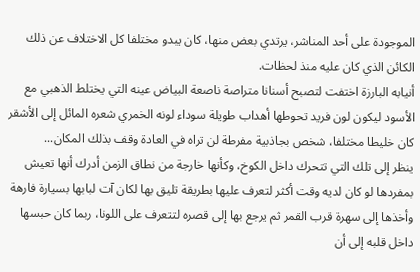الموجودة على أحد المناشر، يرتدي بعض منها، كان يبدو مختلفا كل الاختلاف عن ذلك الكائن الذي كان عليه منذ لحظات.
أنيابه البارزة اختفت لتصبح أسنانا متراصة ناصعة البياض عينه التي يختلط الذهبي مع الأسود ليكون لون فريد تحوطها أهداب طويلة سوداء لونه الخمري شعره المائل إلى الأشقر كان خليطا مختلفا، شخص بجاذبية مفرطة لن تراه في العادة وقف بذلك المكان...
ينظر إلى تلك التي تتحرك داخل الكوخ، وكأنها خارجة من نطاق الزمن أدرك أنها تعيش بمفردها لو كان لديه وقت أكثر لتعرف عليها بطريقة تليق بها لكان آت لبابها بسيارة فارهة وأخذها إلى سهرة قرب القمر ثم يرجع بها إلى قصره لتتعرف على اللونا، ربما كان حبسها داخل قلبه إلى أن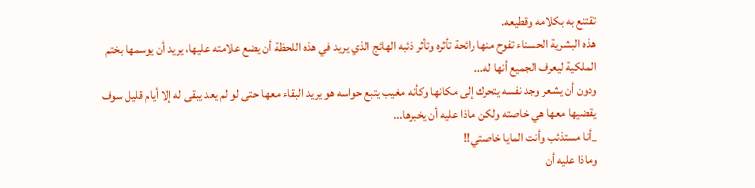تقتنع به بكلامه وقطيعه.
هذه البشرية الحسناء تفوح منها رائحة تأثره وتأثر ذئبه الهائج الذي يريد في هذه اللحظة أن يضع علامته عليها، يريد أن يوسمها بختم الملكية ليعرف الجميع أنها له...
ودون أن يشعر وجد نفسه يتحرك إلى مكانها وكأنه مغيب يتبع حواسه هو يريد البقاء معها حتى لو لم يعد يبقى له إلا أيام قليل سوف يقضيها معها هي خاصته ولكن ماذا عليه أن يخبرها...
_أنا مستذئب وأنت المايا خاصتي!!
وماذا عليه أن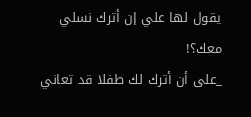يقول لها علي إن أترك نسلي معك؟!
_على أن أترك لك طفلا قد تعاني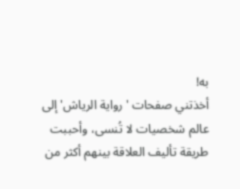به!
أخذتني صفحات 'رواية الرياش' إلى عالم شخصيات لا تُنسى، وأحببت طريقة تأليف العلاقة بينهم أكثر من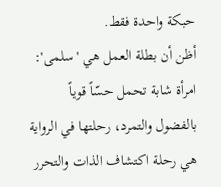حبكة واحدة فقط.
أظن أن بطلة العمل هي 'سلمى': امرأة شابة تحمل حسّاً قوياً بالفضول والتمرد، رحلتها في الرواية هي رحلة اكتشاف الذات والتحرر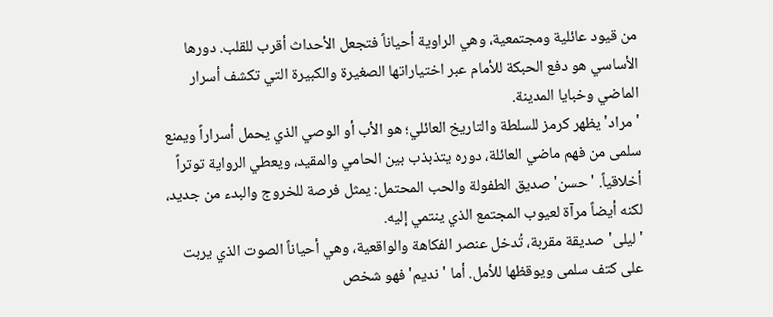من قيود عائلية ومجتمعية، وهي الراوية أحياناً فتجعل الأحداث أقرب للقلب. دورها الأساسي هو دفع الحبكة للأمام عبر اختياراتها الصغيرة والكبيرة التي تكشف أسرار الماضي وخبايا المدينة.
'مراد' يظهر كرمز للسلطة والتاريخ العائلي؛ هو الأب أو الوصي الذي يحمل أسراراً ويمنع سلمى من فهم ماضي العائلة، دوره يتذبذب بين الحامي والمقيد، ويعطي الرواية توتراً أخلاقياً. 'حسن' صديق الطفولة والحب المحتمل: يمثل فرصة للخروج والبدء من جديد، لكنه أيضاً مرآة لعيوب المجتمع الذي ينتمي إليه.
'ليلى' صديقة مقربة، تُدخل عنصر الفكاهة والواقعية، وهي أحياناً الصوت الذي يربت على كتف سلمى ويوقظها للأمل. أما 'نديم' فهو شخص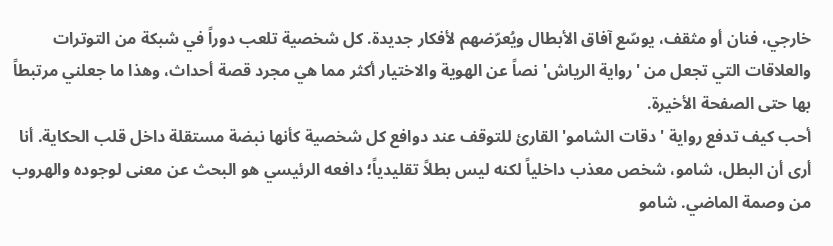خارجي، فنان أو مثقف، يوسّع آفاق الأبطال ويُعرّضهم لأفكار جديدة. كل شخصية تلعب دوراً في شبكة من التوترات والعلاقات التي تجعل من 'رواية الرياش' نصاً عن الهوية والاختيار أكثر مما هي مجرد قصة أحداث، وهذا ما جعلني مرتبطاً بها حتى الصفحة الأخيرة.
أحب كيف تدفع رواية 'دقات الشامو' القارئ للتوقف عند دوافع كل شخصية كأنها نبضة مستقلة داخل قلب الحكاية. أنا أرى أن البطل، شامو، شخص معذب داخلياً لكنه ليس بطلاً تقليدياً؛ دافعه الرئيسي هو البحث عن معنى لوجوده والهروب من وصمة الماضي. شامو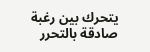يتحرك بين رغبة صادقة بالتحرر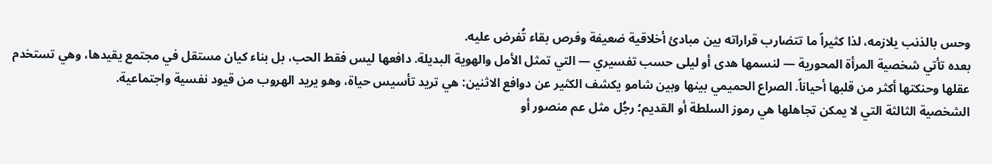وحس بالذنب يلازمه، لذا كثيراً ما تتضارب قراراته بين مبادئ أخلاقية ضعيفة وفرص بقاء تُفرض عليه.
بعده تأتي شخصية المرأة المحورية — لنسمها هدى أو ليلى حسب تفسيري — التي تمثل الأمل والهوية البديلة. دافعها ليس فقط الحب، بل بناء كيان مستقل في مجتمع يقيدها، وهي تستخدم عقلها وحنكتها أكثر من قلبها أحياناً. الصراع الحميمي بينها وبين شامو يكشف الكثير عن دوافع الاثنين: هي تريد تأسيس حياة، وهو يريد الهروب من قيود نفسية واجتماعية.
الشخصية الثالثة التي لا يمكن تجاهلها هي رموز السلطة أو القديم؛ رجُل مثل عم منصور أو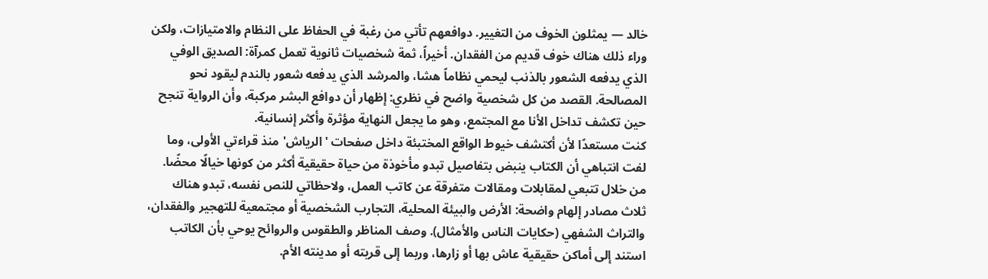خالد — يمثلون الخوف من التغيير. دوافعهم تأتي من رغبة في الحفاظ على النظام والامتيازات، ولكن وراء ذلك هناك خوف قديم من الفقدان. أخيراً، ثمة شخصيات ثانوية تعمل كمرآة: الصديق الوفي الذي يدفعه الشعور بالذنب ليحمي نظاماً هشا، والمرشد الذي يدفعه شعور بالندم ليقود نحو المصالحة. القصد من كل شخصية واضح في نظري: إظهار أن دوافع البشر مركبة، وأن الرواية تنجح حين تكشف تداخل الأنا مع المجتمع، وهو ما يجعل النهاية مؤثرة وأكثر إنسانية.
كنت مستعدًا لأن أكتشف خيوط الواقع المختبئة داخل صفحات 'الرياش' منذ قراءتي الأولى، وما لفت انتباهي أن الكتاب ينبض بتفاصيل تبدو مأخوذة من حياة حقيقية أكثر من كونها خيالًا محضًا.
من خلال تتبعي لمقابلات ومقالات متفرقة عن كاتب العمل، ولاحظاتي للنص نفسه، تبدو هناك ثلاث مصادر إلهام واضحة: الأرض والبيئة المحلية، التجارب الشخصية أو مجتمعية للتهجير والفقدان، والتراث الشفهي (حكايات الناس والأمثال). وصف المناظر والطقوس والروائح يوحي بأن الكاتب استند إلى أماكن حقيقية عاش بها أو زارها، وربما إلى قريته أو مدينته الأم.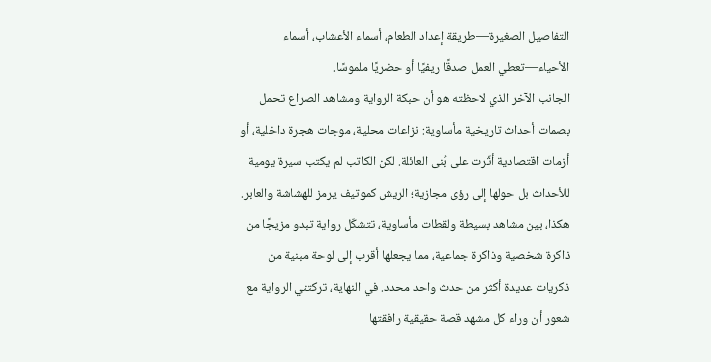التفاصيل الصغيرة—طريقة إعداد الطعام، أسماء الأعشاب، أسماء الأحياء—تعطي العمل صدقًا ريفيًا أو حضريًا ملموسًا.
الجانب الآخر الذي لاحظته هو أن حبكة الرواية ومشاهد الصراع تحمل بصمات أحداث تاريخية مأساوية: نزاعات محلية، موجات هجرة داخلية، أو أزمات اقتصادية أثّرت على بُنى العائلة. لكن الكاتب لم يكتب سيرة يومية للأحداث بل حولها إلى رؤى مجازية؛ الريش كموتيف يرمز للهشاشة والعابر. هكذا، بين مشاهد بسيطة ولقطات مأساوية، تتشكّل رواية تبدو مزيجًا من ذاكرة شخصية وذاكرة جماعية، مما يجعلها أقرب إلى لوحة مبنية من ذكريات عديدة أكثر من حدث واحد محدد. في النهاية، تركتني الرواية مع شعور أن وراء كل مشهد قصة حقيقية رافقتها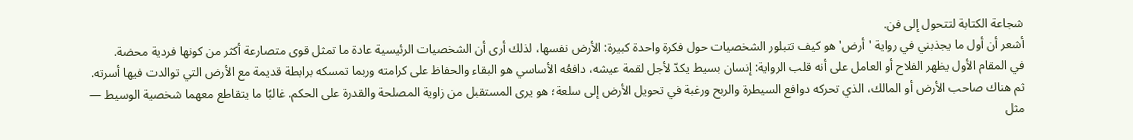شجاعة الكتابة لتتحول إلى فن.
أشعر أن أول ما يجذبني في رواية 'أرض' هو كيف تتبلور الشخصيات حول فكرة واحدة كبيرة: الأرض نفسها، لذلك أرى أن الشخصيات الرئيسية عادة ما تمثل قوى متصارعة أكثر من كونها فردية محضة.
في المقام الأول يظهر الفلاح أو العامل على أنه قلب الرواية: إنسان بسيط يكدّ لأجل لقمة عيشه، دافعُه الأساسي هو البقاء والحفاظ على كرامته وربما تمسكه برابطة قديمة مع الأرض التي توالدت فيها أسرته. ثم هناك صاحب الأرض أو المالك، الذي تحركه دوافع السيطرة والربح ورغبة في تحويل الأرض إلى سلعة؛ هو يرى المستقبل من زاوية المصلحة والقدرة على الحكم. غالبًا ما يتقاطع معهما شخصية الوسيط — مثل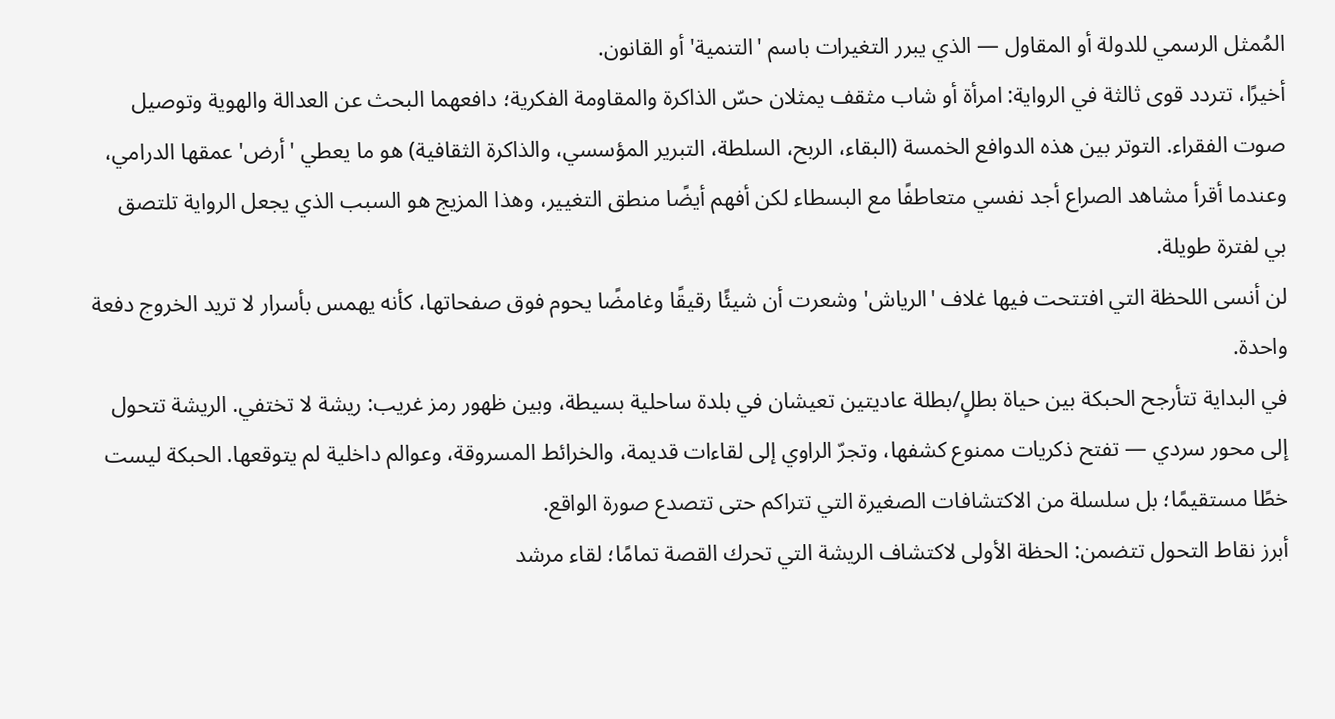المُمثل الرسمي للدولة أو المقاول — الذي يبرر التغيرات باسم 'التنمية' أو القانون.
أخيرًا، تتردد قوى ثالثة في الرواية: امرأة أو شاب مثقف يمثلان حسّ الذاكرة والمقاومة الفكرية؛ دافعهما البحث عن العدالة والهوية وتوصيل صوت الفقراء. التوتر بين هذه الدوافع الخمسة (البقاء، الربح، السلطة، التبرير المؤسسي، والذاكرة الثقافية) هو ما يعطي 'أرض' عمقها الدرامي، وعندما أقرأ مشاهد الصراع أجد نفسي متعاطفًا مع البسطاء لكن أفهم أيضًا منطق التغيير، وهذا المزيج هو السبب الذي يجعل الرواية تلتصق بي لفترة طويلة.
لن أنسى اللحظة التي افتتحت فيها غلاف 'الرياش' وشعرت أن شيئًا رقيقًا وغامضًا يحوم فوق صفحاتها، كأنه يهمس بأسرار لا تريد الخروج دفعة واحدة.
في البداية تتأرجح الحبكة بين حياة بطلٍ/بطلة عاديتين تعيشان في بلدة ساحلية بسيطة، وبين ظهور رمز غريب: ريشة لا تختفي. الريشة تتحول إلى محور سردي — تفتح ذكريات ممنوع كشفها، وتجرّ الراوي إلى لقاءات قديمة، والخرائط المسروقة، وعوالم داخلية لم يتوقعها. الحبكة ليست خطًا مستقيمًا؛ بل سلسلة من الاكتشافات الصغيرة التي تتراكم حتى تتصدع صورة الواقع.
أبرز نقاط التحول تتضمن: الحظة الأولى لاكتشاف الريشة التي تحرك القصة تمامًا؛ لقاء مرشد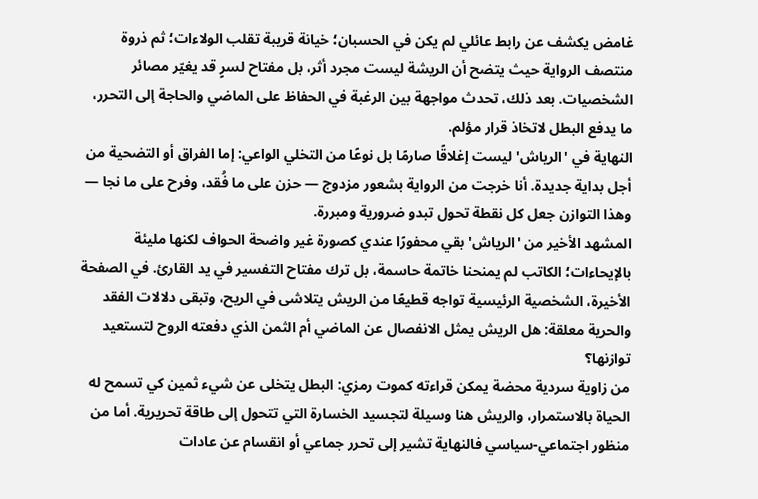غامض يكشف عن رابط عائلي لم يكن في الحسبان؛ خيانة قريبة تقلب الولاءات؛ ثم ذروة منتصف الرواية حيث يتضح أن الريشة ليست مجرد أثر، بل مفتاح لسرٍ قد يغيّر مصائر الشخصيات. بعد ذلك، تحدث مواجهة بين الرغبة في الحفاظ على الماضي والحاجة إلى التحرر، ما يدفع البطل لاتخاذ قرار مؤلم.
النهاية في 'الرياش' ليست إغلاقًا صارمًا بل نوعًا من التخلي الواعي: إما الفراق أو التضحية من أجل بداية جديدة. أنا خرجت من الرواية بشعور مزدوج — حزن على ما فُقد، وفرح على ما نجا — وهذا التوازن جعل كل نقطة تحول تبدو ضرورية ومبررة.
المشهد الأخير من 'الرياش' بقي محفورًا عندي كصورة غير واضحة الحواف لكنها مليئة بالإيحاءات؛ الكاتب لم يمنحنا خاتمة حاسمة، بل ترك مفتاح التفسير في يد القارئ. في الصفحة الأخيرة، الشخصية الرئيسية تواجه قطيعًا من الريش يتلاشى في الريح، وتبقى دلالات الفقد والحرية معلقة: هل الريش يمثل الانفصال عن الماضي أم الثمن الذي دفعته الروح لتستعيد توازنها؟
من زاوية سردية محضة يمكن قراءته كموت رمزي: البطل يتخلى عن شيء ثمين كي تسمح له الحياة بالاستمرار، والريش هنا وسيلة لتجسيد الخسارة التي تتحول إلى طاقة تحريرية. أما من منظور اجتماعي-سياسي فالنهاية تشير إلى تحرر جماعي أو انقسام عن عادات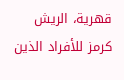قهرية، الريش كرمز للأفراد الذين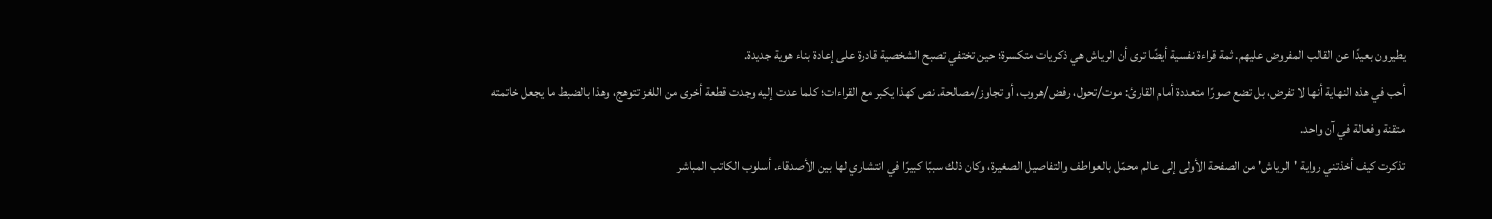يطيرون بعيدًا عن القالب المفروض عليهم. ثمة قراءة نفسية أيضًا ترى أن الرياش هي ذكريات متكسرة؛ حين تختفي تصبح الشخصية قادرة على إعادة بناء هوية جديدة.
أحب في هذه النهاية أنها لا تفرض، بل تضع صورًا متعددة أمام القارئ: موت/تحول، رفض/هروب، أو تجاوز/مصالحة. نص كهذا يكبر مع القراءات؛ كلما عدت إليه وجدت قطعة أخرى من اللغز تتوهج، وهذا بالضبط ما يجعل خاتمته متقنة وفعالة في آن واحد.
تذكرت كيف أخذتني رواية 'الرياش' من الصفحة الأولى إلى عالم محمّل بالعواطف والتفاصيل الصغيرة، وكان ذلك سببًا كبيرًا في انتشاري لها بين الأصدقاء. أسلوب الكاتب المباشر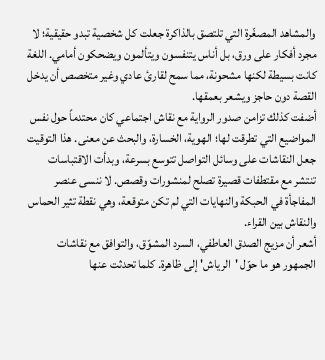والمشاهد المصغّرة التي تلتصق بالذاكرة جعلت كل شخصية تبدو حقيقية؛ لا مجرد أفكار على ورق، بل أناس يتنفسون ويتألمون ويضحكون أمامي. اللغة كانت بسيطة لكنها مشحونة، مما سمح لقارئ عادي وغير متخصص أن يدخل القصة دون حاجز ويشعر بعمقها.
أضفت كذلك تزامن صدور الرواية مع نقاش اجتماعي كان محتدماً حول نفس المواضيع التي تطرقت لها؛ الهوية، الخسارة، والبحث عن معنى. هذا التوقيت جعل النقاشات على وسائل التواصل تتوسع بسرعة، وبدأت الاقتباسات تنتشر مع مقتطفات قصيرة تصلح لمنشورات وقصص. لا ننسى عنصر المفاجأة في الحبكة والنهايات التي لم تكن متوقعة، وهي نقطة تثير الحماس والنقاش بين القراء.
أشعر أن مزيج الصدق العاطفي، السرد المشوّق، والتوافق مع نقاشات الجمهور هو ما حوّل 'الرياش' إلى ظاهرة. كلما تحدثت عنها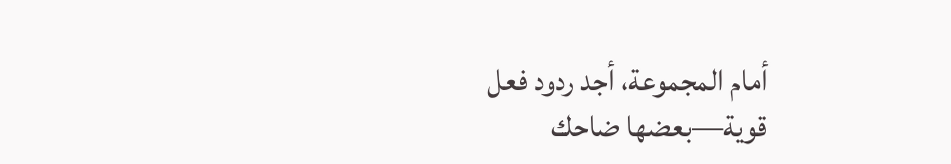أمام المجموعة، أجد ردود فعل قوية—بعضها ضاحك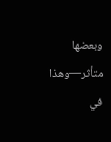وبعضها متأثر—وهذا في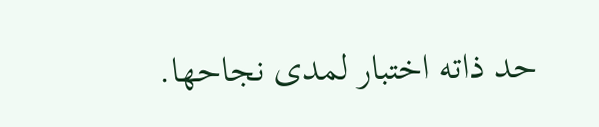حد ذاته اختبار لمدى نجاحها.